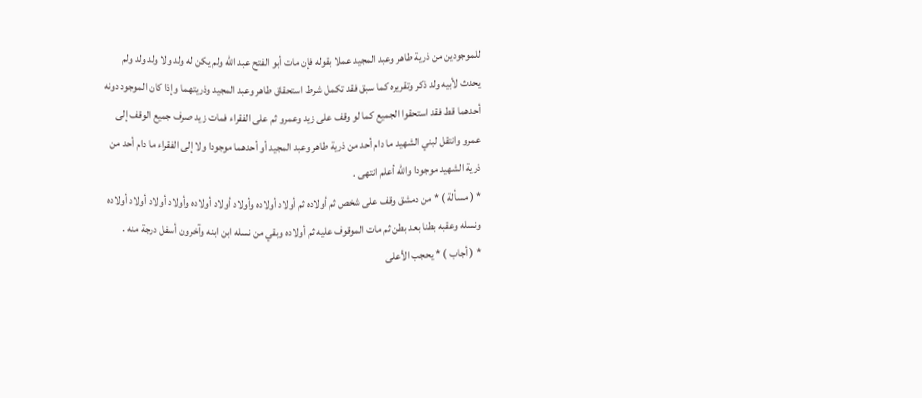للموجودين من ذرية طاهر وعبد المجيد عملا بقوله فإن مات أبو الفتح عبد الله ولم يكن له ولد ولا ولد ولد ولم يحدث لأبيه ولد ذكر وتقريره كما سبق فقد تكمل شرط استحقاق طاهر وعبد المجيد وذريتهما وإذا كان الموجود دونه أحدهما قط فقد استحقوا الجميع كما لو وقف على زيد وعمرو ثم على الفقراء فمات زيد صرف جميع الوقف إلى عمرو وانتقل لبني الشهيد ما دام أحد من ذرية طاهر وعبد المجيد أو أحدهما موجودا ولا إلى الفقراء ما دام أحد من ذرية الشهيد موجودا والله أعلم انتهى .
* ( مسألة ) * من دمشق وقف على شخص ثم أولاده ثم أولاد أولاده وأولاد أولاد أولاده وأولاد أولاد أولاد أولاده ونسله وعقبه بطنا بعد بطن ثم مات الموقوف عليه ثم أولاده وبقي من نسله ابن ابنه وآخرون أسفل درجة منه .
* ( أجاب ) * يحجب الأعلى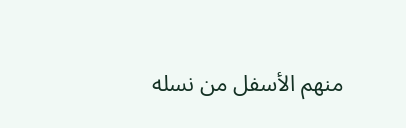منهم الأسفل من نسله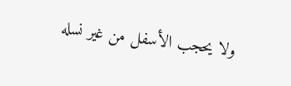ولا يحجب الأسفل من غير نسله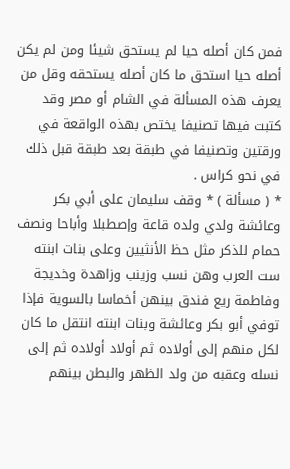فمن كان أصله حيا لم يستحق شيئا ومن لم يكن أصله حيا استحق ما كان أصله يستحقه وقل من يعرف هذه المسألة في الشام أو مصر وقد كتبت فيها تصنيفا يختص بهذه الواقعة في ورقتين وتصنيفا في طبقة بعد طبقة قبل ذلك في نحو كراس .
* ( مسألة ) * وقف سليمان على أبي بكر وعائشة ولدي ولده قاعة وإصطبلا وأباحا ونصف حمام للذكر مثل حظ الأنثيين وعلى بنات ابنته ست العرب وهن نسب وزينب وزاهدة وخديجة وفاطمة ريع فندق بينهن أخماسا بالسوية فإذا توفي أبو بكر وعائشة وبنات ابنته انتقل ما كان لكل منهم إلى أولاده ثم أولاد أولاده ثم إلى نسله وعقبه من ولد الظهر والبطن بينهم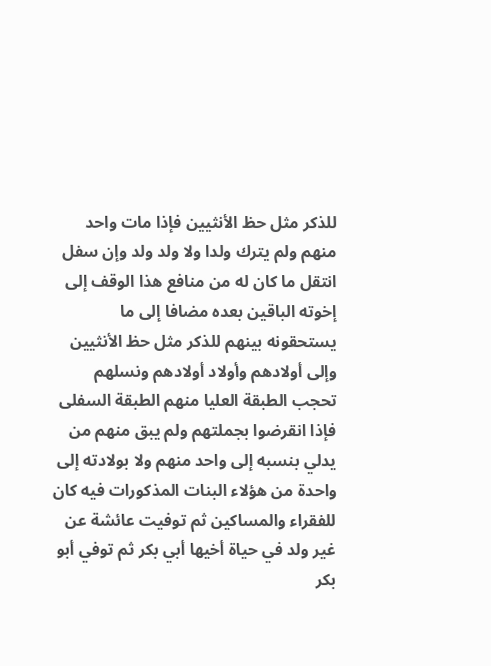للذكر مثل حظ الأنثيين فإذا مات واحد منهم ولم يترك ولدا ولا ولد ولد وإن سفل انتقل ما كان له من منافع هذا الوقف إلى إخوته الباقين بعده مضافا إلى ما يستحقونه بينهم للذكر مثل حظ الأنثيين وإلى أولادهم وأولاد أولادهم ونسلهم تحجب الطبقة العليا منهم الطبقة السفلى فإذا انقرضوا بجملتهم ولم يبق منهم من يدلي بنسبه إلى واحد منهم ولا بولادته إلى واحدة من هؤلاء البنات المذكورات فيه كان للفقراء والمساكين ثم توفيت عائشة عن غير ولد في حياة أخيها أبي بكر ثم توفي أبو بكر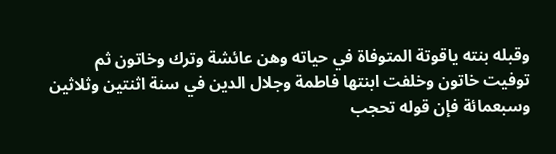وقبله بنته ياقوتة المتوفاة في حياته وهن عائشة وترك وخاتون ثم توفيت خاتون وخلفت ابنتها فاطمة وجلال الدين في سنة اثنتين وثلاثين وسبعمائة فإن قوله تحجب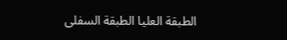الطبقة العليا الطبقة السفلى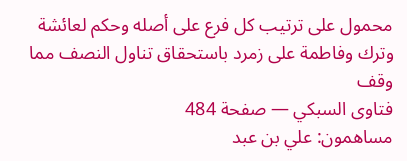محمول على ترتيب كل فرع على أصله وحكم لعائشة وترك وفاطمة على زمرد باستحقاق تناول النصف مما وقف
فتاوى السبكي — صفحة 484
مساهمون: علي بن عبد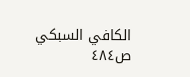الكافي السبكي
ص٤٨٤